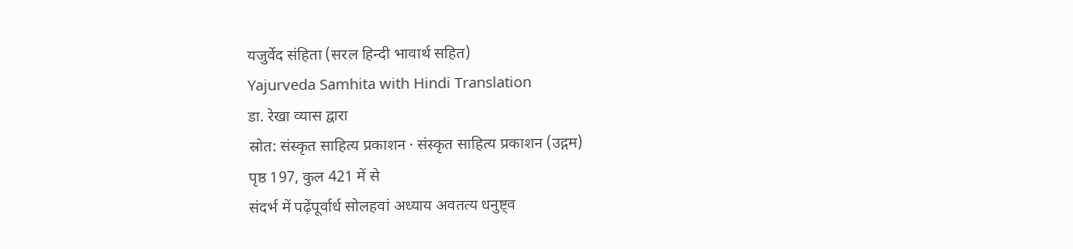यजुर्वेद संहिता (सरल हिन्दी भावार्थ सहित)
Yajurveda Samhita with Hindi Translation
डा. रेखा व्यास द्वारा
स्रोत: संस्कृत साहित्य प्रकाशन · संस्कृत साहित्य प्रकाशन (उद्गम)
पृष्ठ 197, कुल 421 में से
संदर्भ में पढ़ेंपूर्वार्ध सोलहवां अध्याय अवतत्य धनुष्ट्व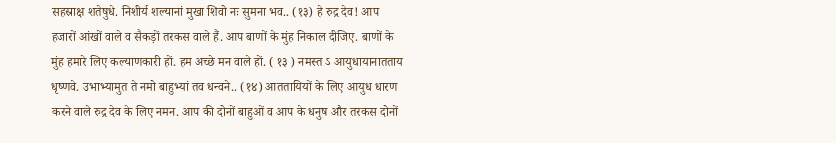सहस्राक्ष शतेषुधे. निशीर्य शल्यानां मुखा शिवो नः सुमना भव.. (१३) हे रुद्र देव! आप हजारों आंखों वाले व सैकड़ों तरकस वाले हैं. आप बाणों के मुंह निकाल दीजिए. बाणों के मुंह हमारे लिए कल्याणकारी हों. हम अच्छे मन वाले हों. ( १३ ) नमस्त ऽ आयुधायानातताय धृष्णवे. उभाभ्यामुत ते नमो बाहुभ्यां तव धन्वने.. (१४) आततायियों के लिए आयुध धारण करने वाले रुद्र देव के लिए नमन. आप की दोनों बाहुओं व आप के धनुष और तरकस दोनों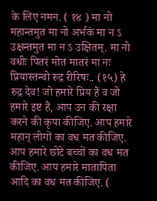के लिए नमन. ( १४ ) मा नो महान्तमुत मा नो अर्भकं मा न ऽ उक्षन्तमुत मा न ऽ उक्षितम्. मा नो वधीः पितरं मोत मातरं मा नः प्रियास्तन्वो रुद्र रीरिषः.. (१५) हे रुद्र देव! जो हमारे प्रिय हैं व जो हमारे इष्ट हैं, आप उन की रक्षा करने की कृपा कीजिए. आप हमारे महान् लोगों का वध मत कीजिए. आप हमारे छोटे बच्चों का वध मत कीजिए. आप हमारे मातापिता आदि का वध मत कीजिए. (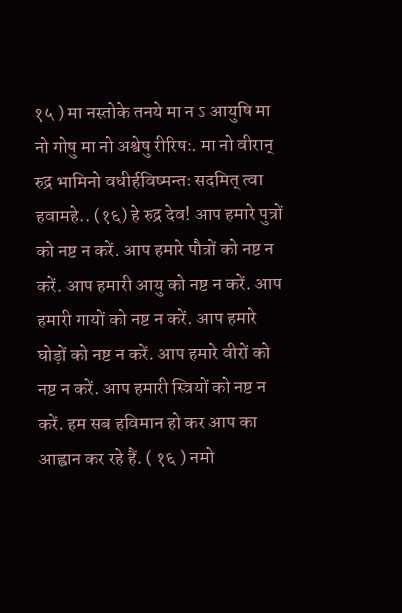१५ ) मा नस्तोके तनये मा न ऽ आयुषि मा नो गोषु मा नो अश्वेषु रीरिषः. मा नो वीरान् रुद्र भामिनो वधीर्हविष्मन्तः सदमित् त्वा हवामहे.. (१६) हे रुद्र देव! आप हमारे पुत्रों को नष्ट न करें. आप हमारे पौत्रों को नष्ट न करें. आप हमारी आयु को नष्ट न करें. आप हमारी गायों को नष्ट न करें. आप हमारे घोड़ों को नष्ट न करें. आप हमारे वीरों को नष्ट न करें. आप हमारी स्त्रियों को नष्ट न करें. हम सब हविमान हो कर आप का आह्वान कर रहे हैं. ( १६ ) नमो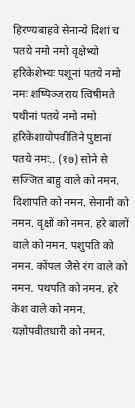हिरण्यबाहवे सेनान्ये दिशां च पतये नमो नमो वृक्षेभ्यो हरिकेशेभ्यः पशूनां पतये नमो नमः शष्पिञ्जराय त्विषीमते पथीनां पतये नमो नमो हरिकेशायोपवीतिने पुष्टानां पतये नमः.. (१७) सोने से सज्जित बाहु वाले को नमन. दिशापति को नमन. सेनानी को नमन. वृक्षों को नमन. हरे बालों वाले को नमन. पशुपति को नमन. कोंपल जैसे रंग वाले को नमन. पथपति को नमन. हरे केश वाले को नमन. यज्ञोपवीतधारी को नमन.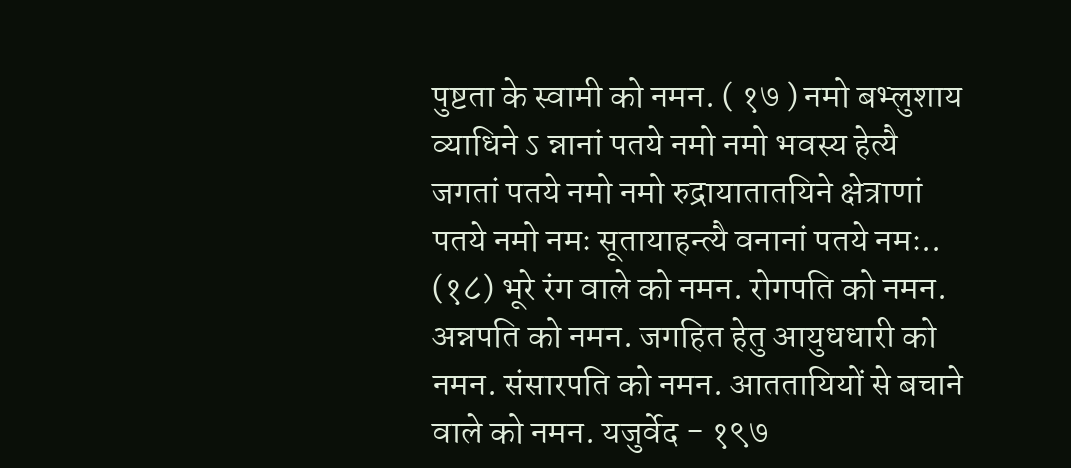पुष्टता के स्वामी को नमन. ( १७ ) नमो बभ्लुशाय व्याधिने ऽ न्नानां पतये नमो नमो भवस्य हेत्यै जगतां पतये नमो नमो रुद्रायातातयिने क्षेत्राणां पतये नमो नमः सूतायाहन्त्यै वनानां पतये नमः.. (१८) भूरे रंग वाले को नमन. रोगपति को नमन. अन्नपति को नमन. जगहित हेतु आयुधधारी को नमन. संसारपति को नमन. आततायियों से बचाने वाले को नमन. यजुर्वेद - १९७